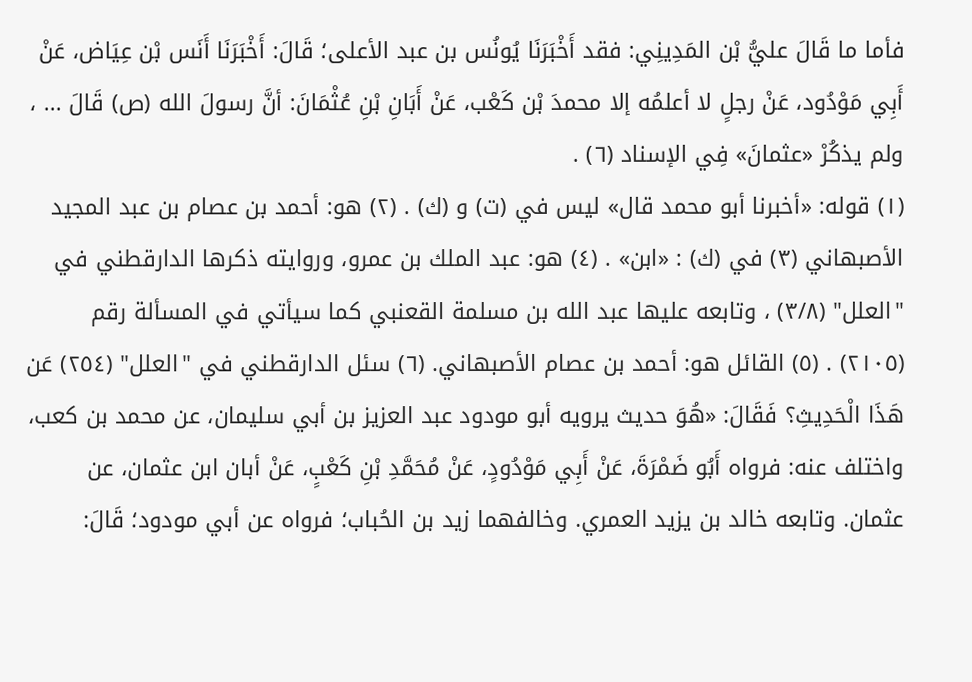فأما ما قَالَ عليُّ بْن المَدِينِي: فقد أَخْبَرَنَا يُونُس بن عبد الأعلى؛ قَالَ: أَخْبَرَنَا أَنَس بْن عِيَاض، عَنْ أَبِي مَوْدُود، عَنْ رجلٍ لا أعلمُه إلا محمدَ بْن كَعْب، عَنْ أَبَانِ بْنِ عُثْمَانَ: أنَّ رسولَ الله (ص) قَالَ ... ، ولم يذكُرْ «عثمانَ» فِي الإسناد (٦) .
(١) قوله: «أخبرنا أبو محمد قال» ليس في (ت) و (ك) . (٢) هو: أحمد بن عصام بن عبد المجيد الأصبهاني (٣) في (ك) : «ابن» . (٤) هو: عبد الملك بن عمرو، وروايته ذكرها الدارقطني في "العلل" (٣/٨) ، وتابعه عليها عبد الله بن مسلمة القعنبي كما سيأتي في المسألة رقم (٢١٠٥) . (٥) القائل هو: أحمد بن عصام الأصبهاني. (٦) سئل الدارقطني في "العلل" (٢٥٤) عَن هَذَا الْحَدِيثِ؟ فَقَالَ: «هُوَ حديث يرويه أبو مودود عبد العزيز بن أبي سليمان، عن محمد بن كعب، واختلف عنه: فرواه أَبُو ضَمْرَةَ، عَنْ أَبِي مَوْدُودٍ، عَنْ مُحَمَّدِ بْنِ كَعْبٍ، عَنْ أبان ابن عثمان، عن عثمان. وتابعه خالد بن يزيد العمري. وخالفهما زيد بن الحُباب؛ فرواه عن أبي مودود؛ قَالَ: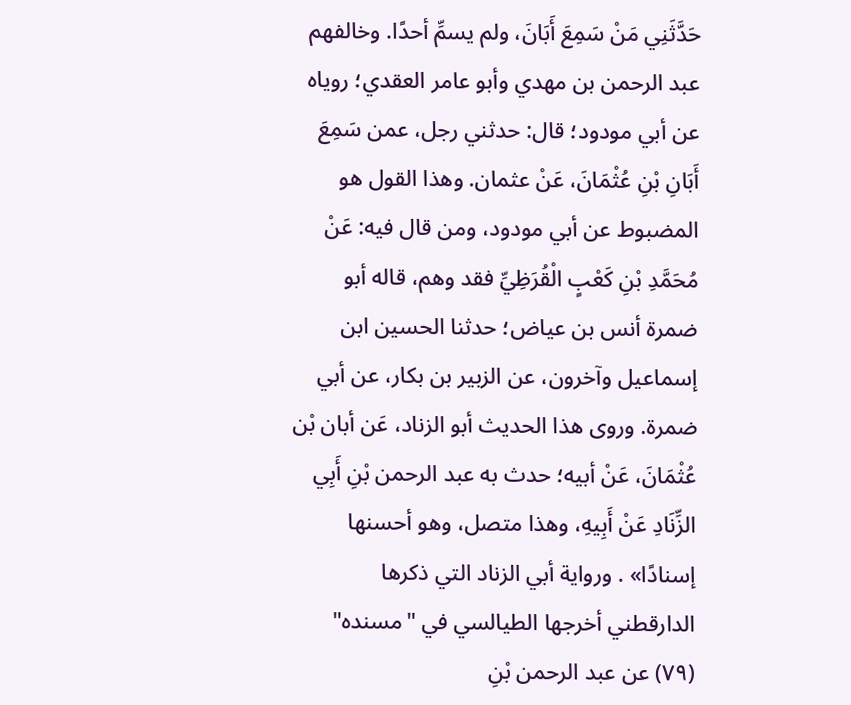حَدَّثَنِي مَنْ سَمِعَ أَبَانَ، ولم يسمِّ أحدًا. وخالفهم عبد الرحمن بن مهدي وأبو عامر العقدي؛ روياه عن أبي مودود؛ قال: حدثني رجل، عمن سَمِعَ أَبَانِ بْنِ عُثْمَانَ، عَنْ عثمان. وهذا القول هو المضبوط عن أبي مودود، ومن قال فيه: عَنْ مُحَمَّدِ بْنِ كَعْبٍ الْقُرَظِيِّ فقد وهم، قاله أبو ضمرة أنس بن عياض؛ حدثنا الحسين ابن إسماعيل وآخرون، عن الزبير بن بكار، عن أبي ضمرة. وروى هذا الحديث أبو الزناد، عَن أبان بْن عُثْمَانَ، عَنْ أبيه؛ حدث به عبد الرحمن بْنِ أَبِي الزِّنَادِ عَنْ أَبِيهِ، وهذا متصل، وهو أحسنها إسنادًا» . ورواية أبي الزناد التي ذكرها الدارقطني أخرجها الطيالسي في "مسنده" (٧٩) عن عبد الرحمن بْنِ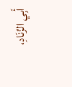أَبِي الزِّنَادِ،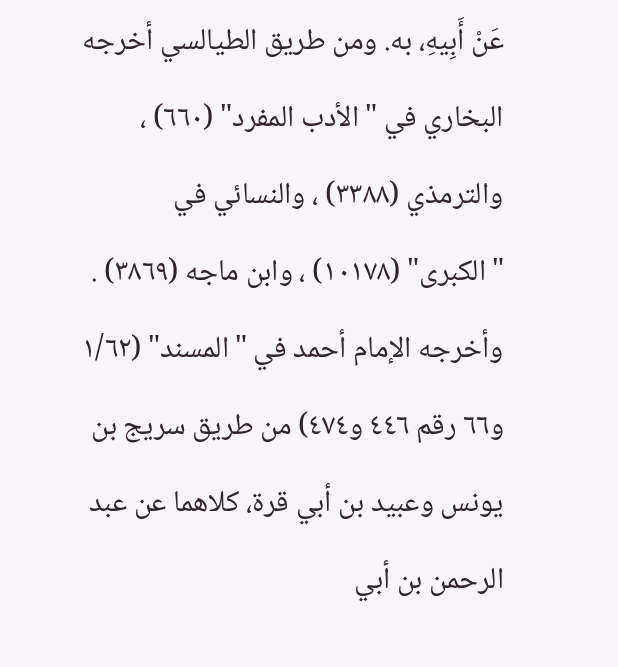عَنْ أَبِيهِ، به. ومن طريق الطيالسي أخرجه البخاري في "الأدب المفرد" (٦٦٠) ، والترمذي (٣٣٨٨) ، والنسائي في "الكبرى" (١٠١٧٨) ، وابن ماجه (٣٨٦٩) . وأخرجه الإمام أحمد في "المسند" (١/٦٢ و٦٦ رقم ٤٤٦ و٤٧٤) من طريق سريج بن يونس وعبيد بن أبي قرة، كلاهما عن عبد الرحمن بن أبي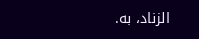الزناد، به.